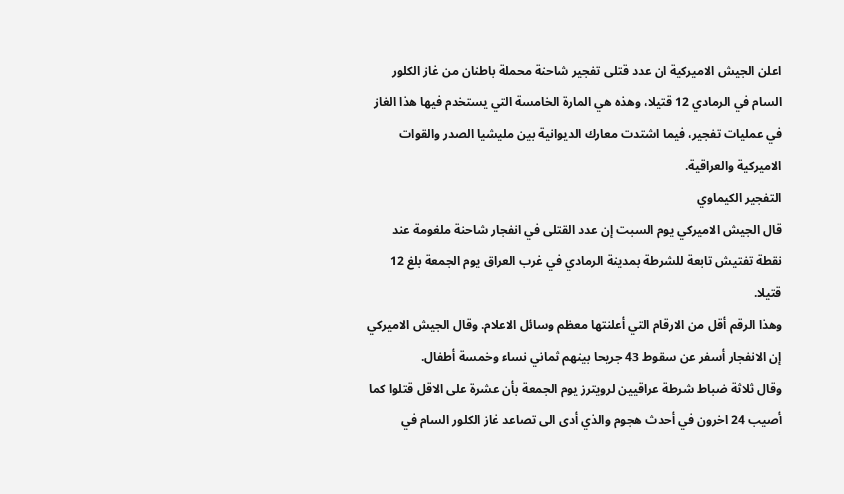اعلن الجيش الاميركية ان عدد قتلى تفجير شاحنة محملة باطنان من غاز الكلور السام في الرمادي 12 قتيلا، وهذه هي المارة الخامسة التي يستخدم فيها هذا الغاز في عمليات تفجير، فيما اشتدت معارك الديوانية بين مليشيا الصدر والقوات الاميركية والعراقية.
التفجير الكيماوي
قال الجيش الاميركي يوم السبت إن عدد القتلى في انفجار شاحنة ملغومة عند نقطة تفتيش تابعة للشرطة بمدينة الرمادي في غرب العراق يوم الجمعة بلغ 12 قتيلا.
وهذا الرقم أقل من الارقام التي أعلنتها معظم وسائل الاعلام. وقال الجيش الاميركي إن الانفجار أسفر عن سقوط 43 جريحا بينهم ثماني نساء وخمسة أطفال.
وقال ثلاثة ضباط شرطة عراقيين لرويترز يوم الجمعة بأن عشرة على الاقل قتلوا كما أصيب 24 اخرون في أحدث هجوم والذي أدى الى تصاعد غاز الكلور السام في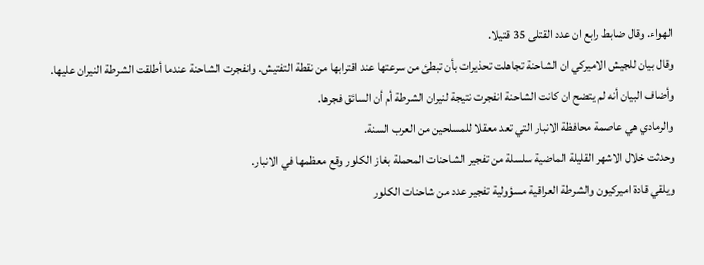الهواء. وقال ضابط رابع ان عدد القتلى 35 قتيلا.
وقال بيان للجيش الاميركي ان الشاحنة تجاهلت تحذيرات بأن تبطئ من سرعتها عند اقترابها من نقطة التفتيش. وانفجرت الشاحنة عندما أطلقت الشرطة النيران عليها. وأضاف البيان أنه لم يتضح ان كانت الشاحنة انفجرت نتيجة لنيران الشرطة أم أن السائق فجرها.
والرمادي هي عاصمة محافظة الانبار التي تعد معقلا للمسلحين من العرب السنة.
وحدثت خلال الاشهر القليلة الماضية سلسلة من تفجير الشاحنات المحملة بغاز الكلور وقع معظمها في الانبار.
ويلقي قادة اميركيون والشرطة العراقية مسؤولية تفجير عدد من شاحنات الكلور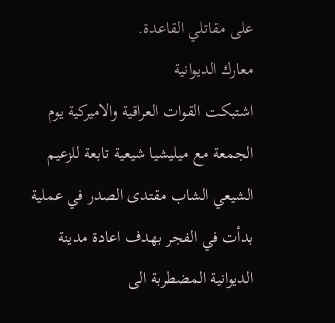على مقاتلي القاعدة.
معارك الديوانية
اشتبكت القوات العراقية والاميركية يوم الجمعة مع ميليشيا شيعية تابعة للزعيم الشيعي الشاب مقتدى الصدر في عملية بدأت في الفجر بهدف اعادة مدينة الديوانية المضطربة الى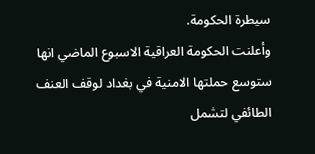سيطرة الحكومة.
وأعلنت الحكومة العراقية الاسبوع الماضي انها ستوسع حملتها الامنية في بغداد لوقف العنف الطائفي لتشمل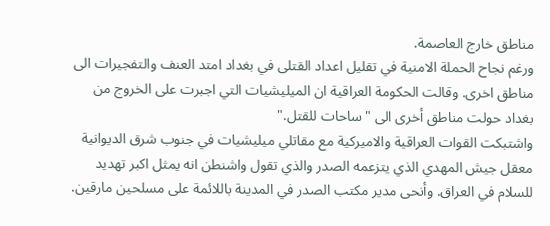مناطق خارج العاصمة.
ورغم نجاح الحملة الامنية في تقليل اعداد القتلى في بغداد امتد العنف والتفجيرات الى مناطق اخرى. وقالت الحكومة العراقية ان الميليشيات التي اجبرت على الخروج من بغداد حولت مناطق أخرى الى "ساحات للقتل."
واشتبكت القوات العراقية والاميركية مع مقاتلي ميليشيات في جنوب شرق الديوانية معقل جيش المهدي الذي يتزعمه الصدر والذي تقول واشنطن انه يمثل اكبر تهديد للسلام في العراق. وأنحى مدير مكتب الصدر في المدينة باللائمة على مسلحين مارقين.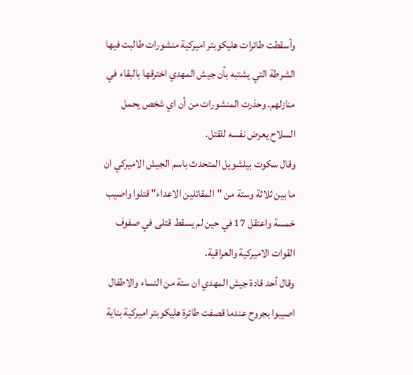وأسقطت طائرات هليكوبتر اميركية منشورات طالبت فيها الشرطة التي يشتبه بأن جيش المهدي اخترقها بالبقاء في منازلهم. وحذرت المنشورات من أن اي شخص يحمل السلاح يعرض نفسه للقتل.
وقال سكوت بيلشويل المتحدث باسم الجيش الاميركي ان ما بين ثلاثة وستة من "المقاتلين الاعداء" قتلوا واصيب خمسة واعتقل 17 في حين لم يسقط قتلى في صفوف القوات الاميركية والعراقية.
وقال أحد قادة جيش المهدي ان ستة من النساء والاطفال اصيبوا بجروح عندما قصفت طائرة هليكوبتر اميركية بناية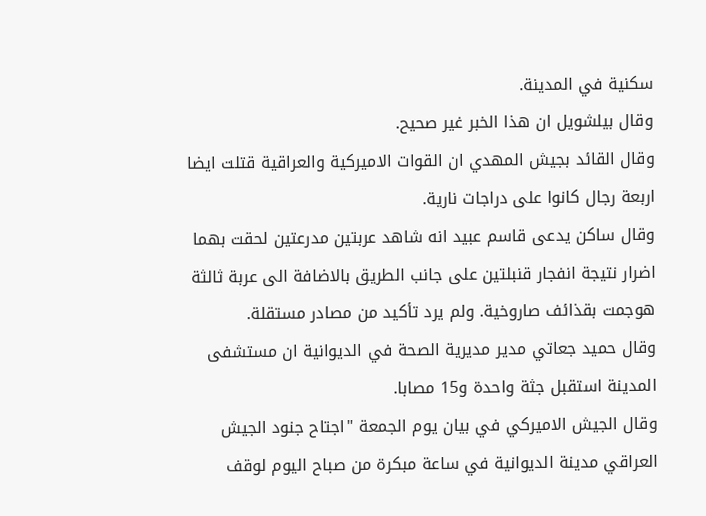سكنية في المدينة.
وقال بيلشويل ان هذا الخبر غير صحيح.
وقال القائد بجيش المهدي ان القوات الاميركية والعراقية قتلت ايضا اربعة رجال كانوا على دراجات نارية.
وقال ساكن يدعى قاسم عبيد انه شاهد عربتين مدرعتين لحقت بهما اضرار نتيجة انفجار قنبلتين على جانب الطريق بالاضافة الى عربة ثالثة هوجمت بقذائف صاروخية. ولم يرد تأكيد من مصادر مستقلة.
وقال حميد جعاتي مدير مديرية الصحة في الديوانية ان مستشفى المدينة استقبل جثة واحدة و15 مصابا.
وقال الجيش الاميركي في بيان يوم الجمعة "اجتاح جنود الجيش العراقي مدينة الديوانية في ساعة مبكرة من صباح اليوم لوقف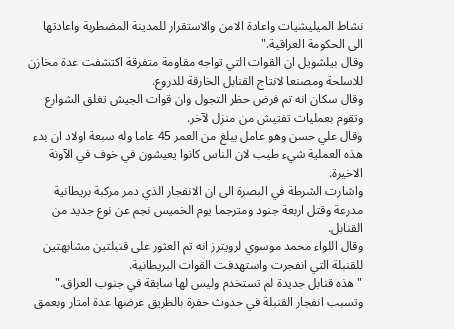نشاط الميليشيات واعادة الامن والاستقرار للمدينة المضطربة واعادتها الى الحكومة العراقية."
وقال بيلشويل ان القوات التي تواجه مقاومة متفرقة اكتشفت عدة مخازن للاسلحة ومصنعا لانتاج القنابل الخارقة للدروع.
وقال سكان انه تم فرض حظر التجول وان قوات الجيش تغلق الشوارع وتقوم بعمليات تفتيش من منزل لآخر.
وقال علي حسن وهو عامل يبلغ من العمر 45 عاما وله سبعة اولاد ان بدء هذه العملية شيء طيب لان الناس كانوا يعيشون في خوف في الآونة الاخيرة.
واشارت الشرطة في البصرة الى ان الانفجار الذي دمر مركبة بريطانية مدرعة وقتل اربعة جنود ومترجما يوم الخميس نجم عن نوع جديد من القنابل.
وقال اللواء محمد موسوي لرويترز انه تم العثور على قنبلتين مشابهتين للقنبلة التي انفجرت واستهدفت القوات البريطانية.
"هذه قنابل جديدة لم تستخدم وليس لها سابقة في جنوب العراق."
وتسبب انفجار القنبلة في حدوث حفرة بالطريق عرضها عدة امتار وبعمق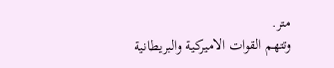متر.
وتتهم القوات الاميركية والبريطانية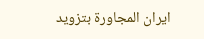ايران المجاورة بتزويد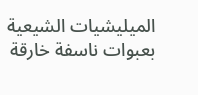الميليشيات الشيعية بعبوات ناسفة خارقة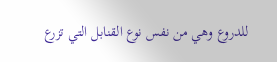للدروع وهي من نفس نوع القنابل التي تزرع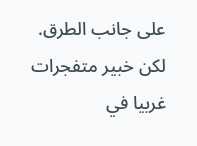على جانب الطرق.
لكن خبير متفجرات غربيا في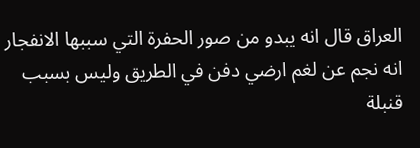العراق قال انه يبدو من صور الحفرة التي سببها الانفجار انه نجم عن لغم ارضي دفن في الطريق وليس بسبب قنبلة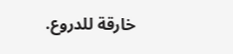خارقة للدروع.